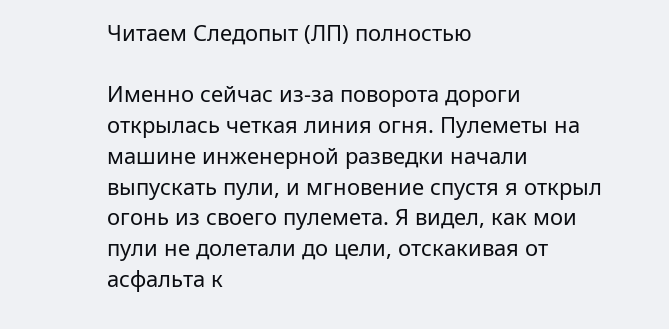Читаем Следопыт (ЛП) полностью

Именно сейчас из-за поворота дороги открылась четкая линия огня. Пулеметы на машине инженерной разведки начали выпускать пули, и мгновение спустя я открыл огонь из своего пулемета. Я видел, как мои пули не долетали до цели, отскакивая от асфальта к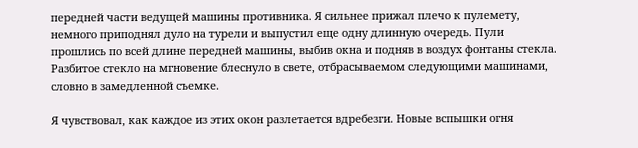передней части ведущей машины противника. Я сильнее прижал плечо к пулемету, немного приподнял дуло на турели и выпустил еще одну длинную очередь. Пули прошлись по всей длине передней машины, выбив окна и подняв в воздух фонтаны стекла. Разбитое стекло на мгновение блеснуло в свете, отбрасываемом следующими машинами, словно в замедленной съемке.

Я чувствовал, как каждое из этих окон разлетается вдребезги. Новые вспышки огня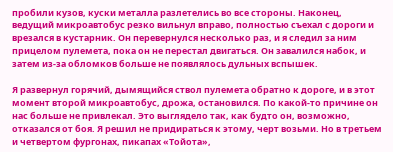пробили кузов, куски металла разлетелись во все стороны. Наконец, ведущий микроавтобус резко вильнул вправо, полностью съехал с дороги и врезался в кустарник. Он перевернулся несколько раз, и я следил за ним прицелом пулемета, пока он не перестал двигаться. Он завалился набок, и затем из-за обломков больше не появлялось дульных вспышек.

Я развернул горячий, дымящийся ствол пулемета обратно к дороге, и в этот момент второй микроавтобус, дрожа, остановился. По какой-то причине он нас больше не привлекал. Это выглядело так, как будто он, возможно, отказался от боя. Я решил не придираться к этому, черт возьми. Но в третьем и четвертом фургонах, пикапах «Тойота»,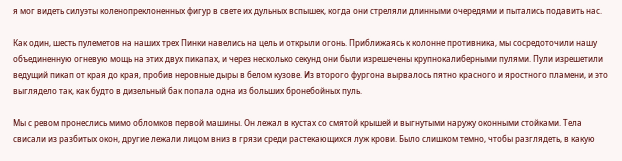я мог видеть силуэты коленопреклоненных фигур в свете их дульных вспышек, когда они стреляли длинными очередями и пытались подавить нас.

Как один, шесть пулеметов на наших трех Пинки навелись на цель и открыли огонь. Приближаясь к колонне противника, мы сосредоточили нашу объединенную огневую мощь на этих двух пикапах, и через несколько секунд они были изрешечены крупнокалиберными пулями. Пули изрешетили ведущий пикап от края до края, пробив неровные дыры в белом кузове. Из второго фургона вырвалось пятно красного и яростного пламени, и это выглядело так, как будто в дизельный бак попала одна из больших бронебойных пуль.

Мы с ревом пронеслись мимо обломков первой машины. Он лежал в кустах со смятой крышей и выгнутыми наружу оконными стойками. Тела свисали из разбитых окон, другие лежали лицом вниз в грязи среди растекающихся луж крови. Было слишком темно, чтобы разглядеть, в какую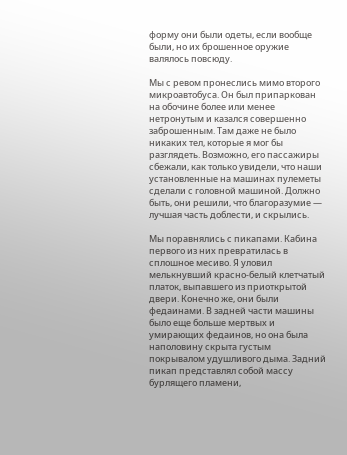форму они были одеты, если вообще были, но их брошенное оружие валялось повсюду.

Мы с ревом пронеслись мимо второго микроавтобуса. Он был припаркован на обочине более или менее нетронутым и казался совершенно заброшенным. Там даже не было никаких тел, которые я мог бы разглядеть. Возможно, его пассажиры сбежали, как только увидели, что наши установленные на машинах пулеметы сделали с головной машиной. Должно быть, они решили, что благоразумие — лучшая часть доблести, и скрылись.

Мы поравнялись с пикапами. Кабина первого из них превратилась в сплошное месиво. Я уловил мелькнувший красно-белый клетчатый платок, выпавшего из приоткрытой двери. Конечно же, они были федаинами. В задней части машины было еще больше мертвых и умирающих федаинов, но она была наполовину скрыта густым покрывалом удушливого дыма. Задний пикап представлял собой массу бурлящего пламени,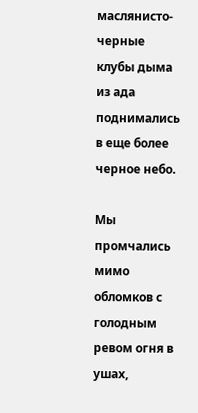маслянисто-черные клубы дыма из ада поднимались в еще более черное небо.

Мы промчались мимо обломков с голодным ревом огня в ушах,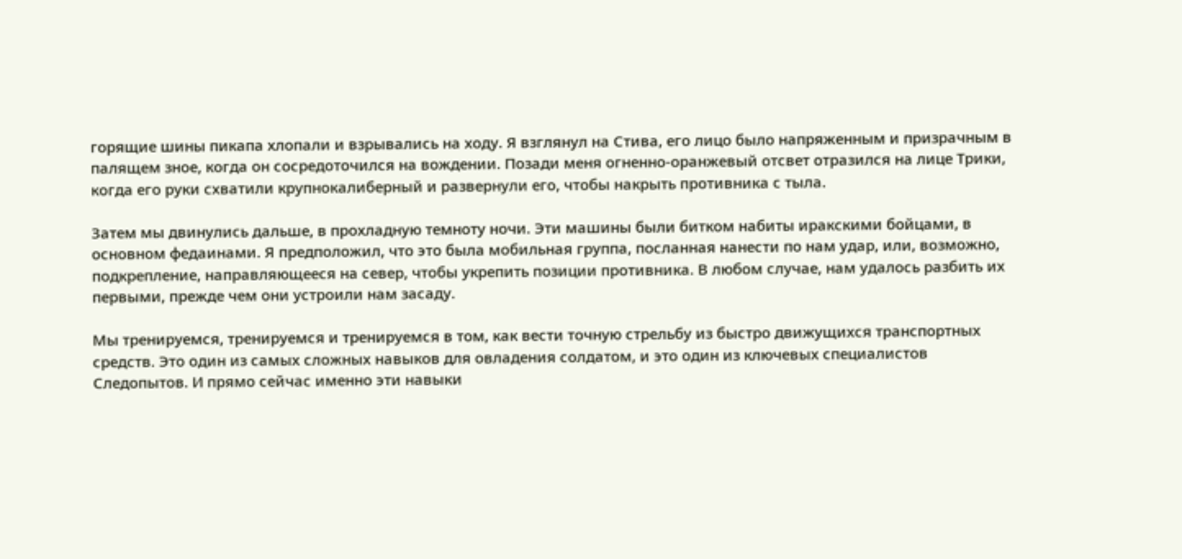горящие шины пикапа хлопали и взрывались на ходу. Я взглянул на Стива, его лицо было напряженным и призрачным в палящем зное, когда он сосредоточился на вождении. Позади меня огненно-оранжевый отсвет отразился на лице Трики, когда его руки схватили крупнокалиберный и развернули его, чтобы накрыть противника с тыла.

Затем мы двинулись дальше, в прохладную темноту ночи. Эти машины были битком набиты иракскими бойцами, в основном федаинами. Я предположил, что это была мобильная группа, посланная нанести по нам удар, или, возможно, подкрепление, направляющееся на север, чтобы укрепить позиции противника. В любом случае, нам удалось разбить их первыми, прежде чем они устроили нам засаду.

Мы тренируемся, тренируемся и тренируемся в том, как вести точную стрельбу из быстро движущихся транспортных средств. Это один из самых сложных навыков для овладения солдатом, и это один из ключевых специалистов Следопытов. И прямо сейчас именно эти навыки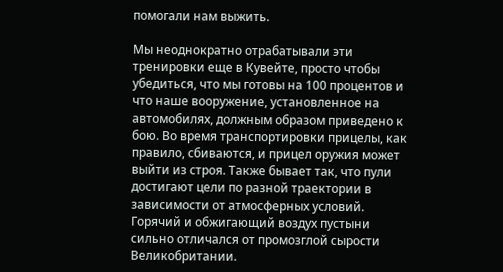помогали нам выжить.

Мы неоднократно отрабатывали эти тренировки еще в Кувейте, просто чтобы убедиться, что мы готовы на 100 процентов и что наше вооружение, установленное на автомобилях, должным образом приведено к бою. Во время транспортировки прицелы, как правило, сбиваются, и прицел оружия может выйти из строя. Также бывает так, что пули достигают цели по разной траектории в зависимости от атмосферных условий. Горячий и обжигающий воздух пустыни сильно отличался от промозглой сырости Великобритании.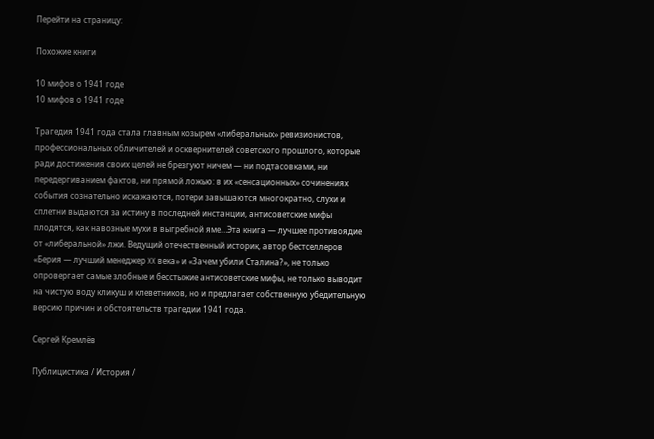Перейти на страницу:

Похожие книги

10 мифов о 1941 годе
10 мифов о 1941 годе

Трагедия 1941 года стала главным козырем «либеральных» ревизионистов, профессиональных обличителей и осквернителей советского прошлого, которые ради достижения своих целей не брезгуют ничем — ни подтасовками, ни передергиванием фактов, ни прямой ложью: в их «сенсационных» сочинениях события сознательно искажаются, потери завышаются многократно, слухи и сплетни выдаются за истину в последней инстанции, антисоветские мифы плодятся, как навозные мухи в выгребной яме…Эта книга — лучшее противоядие от «либеральной» лжи. Ведущий отечественный историк, автор бестселлеров «Берия — лучший менеджер XX века» и «Зачем убили Сталина?», не только опровергает самые злобные и бесстыжие антисоветские мифы, не только выводит на чистую воду кликуш и клеветников, но и предлагает собственную убедительную версию причин и обстоятельств трагедии 1941 года.

Сергей Кремлёв

Публицистика / История /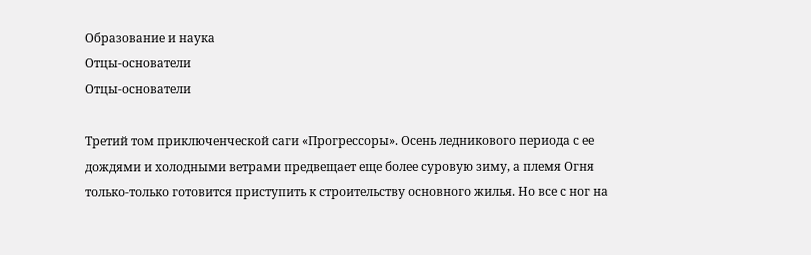Образование и наука
Отцы-основатели
Отцы-основатели

Третий том приключенческой саги «Прогрессоры». Осень ледникового периода с ее дождями и холодными ветрами предвещает еще более суровую зиму, а племя Огня только-только готовится приступить к строительству основного жилья. Но все с ног на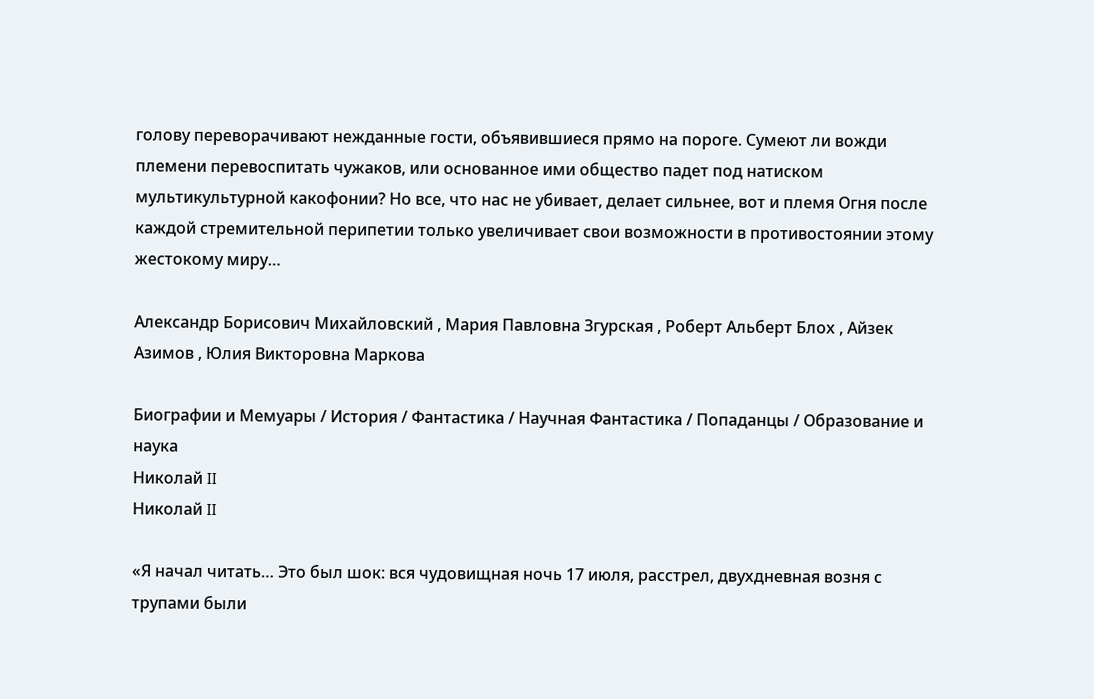голову переворачивают нежданные гости, объявившиеся прямо на пороге. Сумеют ли вожди племени перевоспитать чужаков, или основанное ими общество падет под натиском мультикультурной какофонии? Но все, что нас не убивает, делает сильнее, вот и племя Огня после каждой стремительной перипетии только увеличивает свои возможности в противостоянии этому жестокому миру…

Александр Борисович Михайловский , Мария Павловна Згурская , Роберт Альберт Блох , Айзек Азимов , Юлия Викторовна Маркова

Биографии и Мемуары / История / Фантастика / Научная Фантастика / Попаданцы / Образование и наука
Николай II
Николай II

«Я начал читать… Это был шок: вся чудовищная ночь 17 июля, расстрел, двухдневная возня с трупами были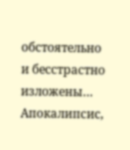обстоятельно и бесстрастно изложены… Апокалипсис,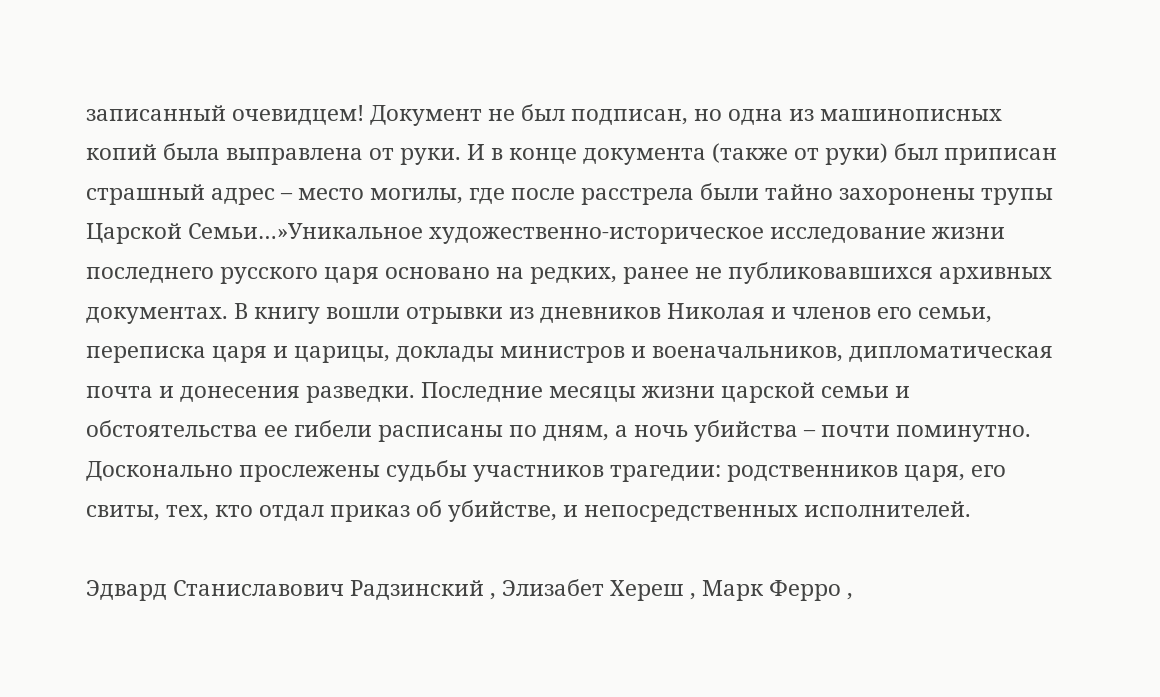записанный очевидцем! Документ не был подписан, но одна из машинописных копий была выправлена от руки. И в конце документа (также от руки) был приписан страшный адрес – место могилы, где после расстрела были тайно захоронены трупы Царской Семьи…»Уникальное художественно-историческое исследование жизни последнего русского царя основано на редких, ранее не публиковавшихся архивных документах. В книгу вошли отрывки из дневников Николая и членов его семьи, переписка царя и царицы, доклады министров и военачальников, дипломатическая почта и донесения разведки. Последние месяцы жизни царской семьи и обстоятельства ее гибели расписаны по дням, а ночь убийства – почти поминутно. Досконально прослежены судьбы участников трагедии: родственников царя, его свиты, тех, кто отдал приказ об убийстве, и непосредственных исполнителей.

Эдвард Станиславович Радзинский , Элизабет Хереш , Марк Ферро ,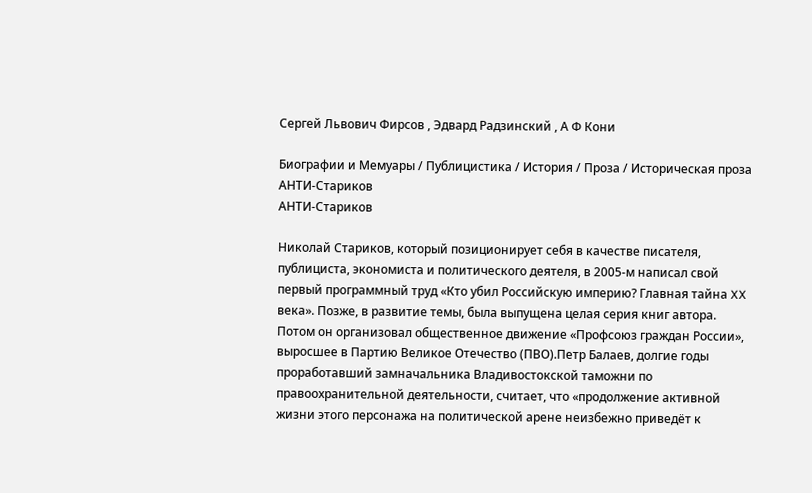Сергей Львович Фирсов , Эдвард Радзинский , А Ф Кони

Биографии и Мемуары / Публицистика / История / Проза / Историческая проза
АНТИ-Стариков
АНТИ-Стариков

Николай Стариков, который позиционирует себя в качестве писателя, публициста, экономиста и политического деятеля, в 2005-м написал свой первый программный труд «Кто убил Российскую империю? Главная тайна XX века». Позже, в развитие темы, была выпущена целая серия книг автора. Потом он организовал общественное движение «Профсоюз граждан России», выросшее в Партию Великое Отечество (ПВО).Петр Балаев, долгие годы проработавший замначальника Владивостокской таможни по правоохранительной деятельности, считает, что «продолжение активной жизни этого персонажа на политической арене неизбежно приведёт к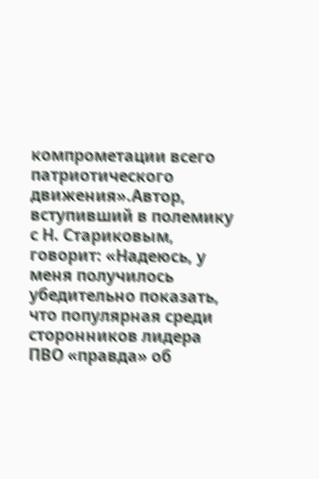компрометации всего патриотического движения».Автор, вступивший в полемику с Н. Стариковым, говорит: «Надеюсь, у меня получилось убедительно показать, что популярная среди сторонников лидера ПВО «правда» об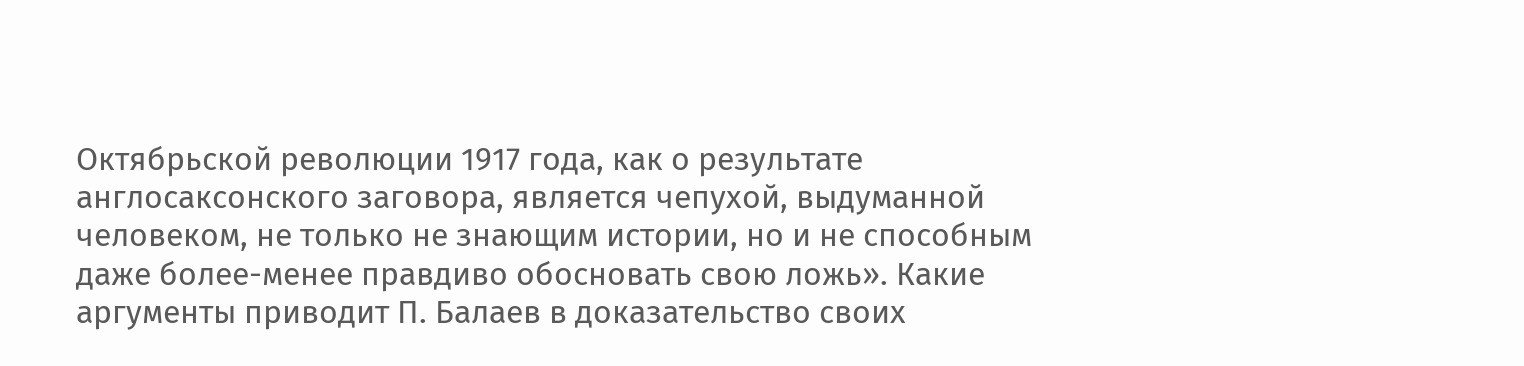Октябрьской революции 1917 года, как о результате англосаксонского заговора, является чепухой, выдуманной человеком, не только не знающим истории, но и не способным даже более-менее правдиво обосновать свою ложь». Какие аргументы приводит П. Балаев в доказательство своих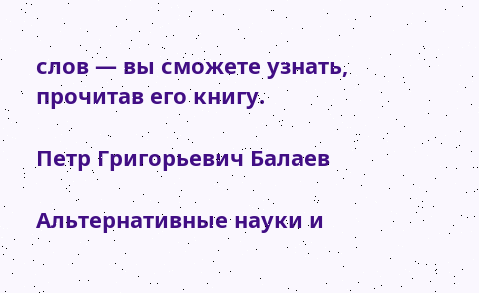слов — вы сможете узнать, прочитав его книгу.

Петр Григорьевич Балаев

Альтернативные науки и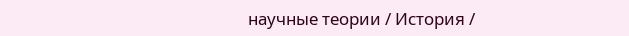научные теории / История /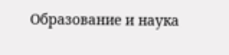Образование и наука